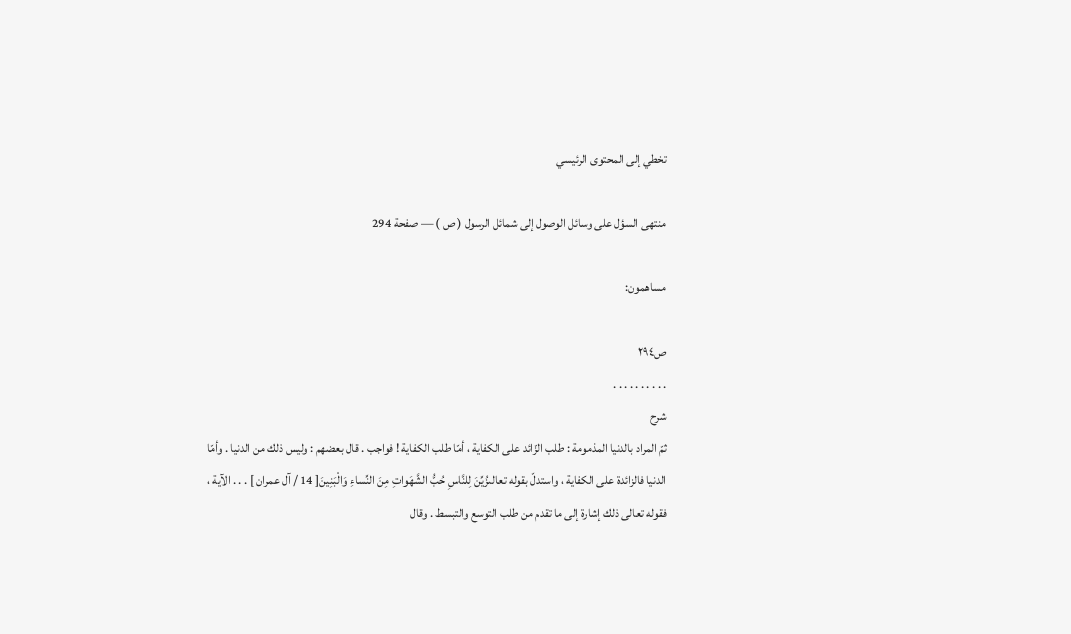تخطي إلى المحتوى الرئيسي

منتهى السؤل على وسائل الوصول إلى شمائل الرسول ( ص ) — صفحة 294

مساهمون:

ص٢٩٤
. . . . . . . . . .
شرح
ثمّ المراد بالدنيا المذمومة : طلب الزّائد على الكفاية ، أمّا طلب الكفاية ! فواجب . قال بعضهم : وليس ذلك من الدنيا . وأمّا الدنيا فالزائدة على الكفاية ، واستدلّ بقوله تعالىزُيِّنَ لِلنَّاسِ حُبُّ الشَّهَواتِ مِنَ النِّساءِ وَالْبَنِينَ[ 14 / آل عمران ] . . . الآية ، فقوله تعالى ذلك إشارة إلى ما تقدم من طلب التوسع والتبسط . وقال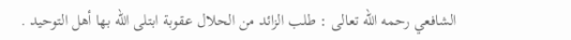الشافعي رحمه اللّه تعالى : طلب الزائد من الحلال عقوبة ابتلى اللّه بها أهل التوحيد .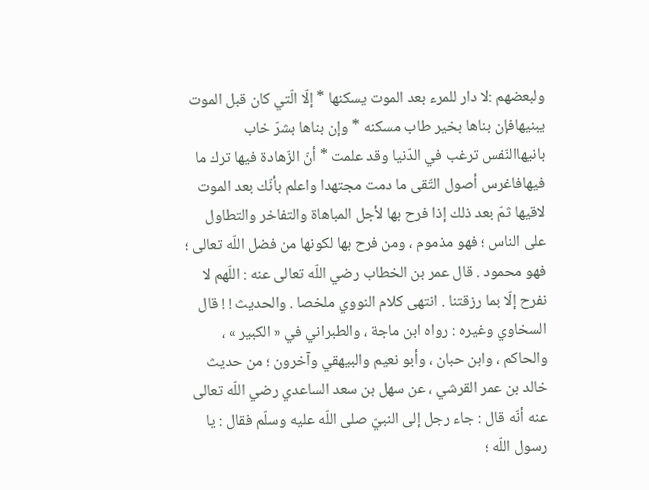ولبعضهم :لا دار للمرء بعد الموت يسكنها * إلّا الّتي كان قبل الموت يبنيهافإن بناها بخير طاب مسكنه * وإن بناها بشرّ خاب بانيهاالنّفس ترغب في الدّنيا وقد علمت * أنّ الزّهادة فيها ترك ما فيهافاغرس أصول التّقى ما دمت مجتهدا واعلم بأنّك بعد الموت لاقيها ثمّ بعد ذلك إذا فرح بها لأجل المباهاة والتفاخر والتطاول على الناس ؛ فهو مذموم ، ومن فرح بها لكونها من فضل اللّه تعالى ؛ فهو محمود . قال عمر بن الخطاب رضي اللّه تعالى عنه : اللّهم لا نفرح إلّا بما رزقتنا . انتهى كلام النووي ملخصا . والحديث ! ! قال السخاوي وغيره : رواه ابن ماجة ، والطبراني في « الكبير » ، والحاكم ، وابن حبان ، وأبو نعيم والبيهقي وآخرون ؛ من حديث خالد بن عمر القرشي ، عن سهل بن سعد الساعدي رضي اللّه تعالى عنه أنّه قال : جاء رجل إلى النبيّ صلى اللّه عليه وسلّم فقال : يا رسول اللّه ؛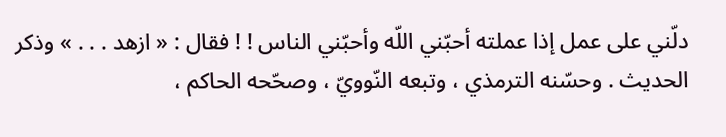دلّني على عمل إذا عملته أحبّني اللّه وأحبّني الناس ! ! فقال : « ازهد . . . » وذكر الحديث . وحسّنه الترمذي ، وتبعه النّوويّ ، وصحّحه الحاكم ،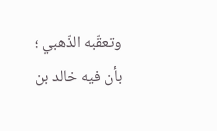وتعقّبه الذّهبي ؛ بأن فيه خالد بن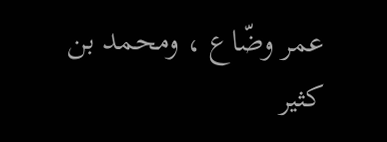عمر وضّاع ، ومحمد بن كثير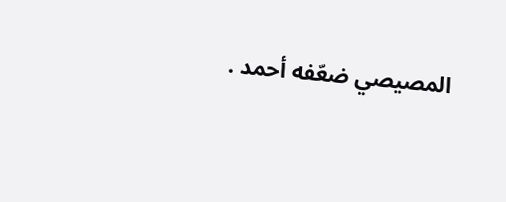المصيصي ضعّفه أحمد .